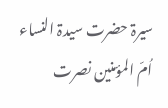سیرۃ حضرت سیدۃ النساء اُمّ المؤمنین نصرت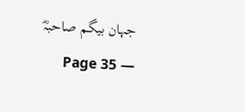جہان بیگم صاحبہؓ — Page 35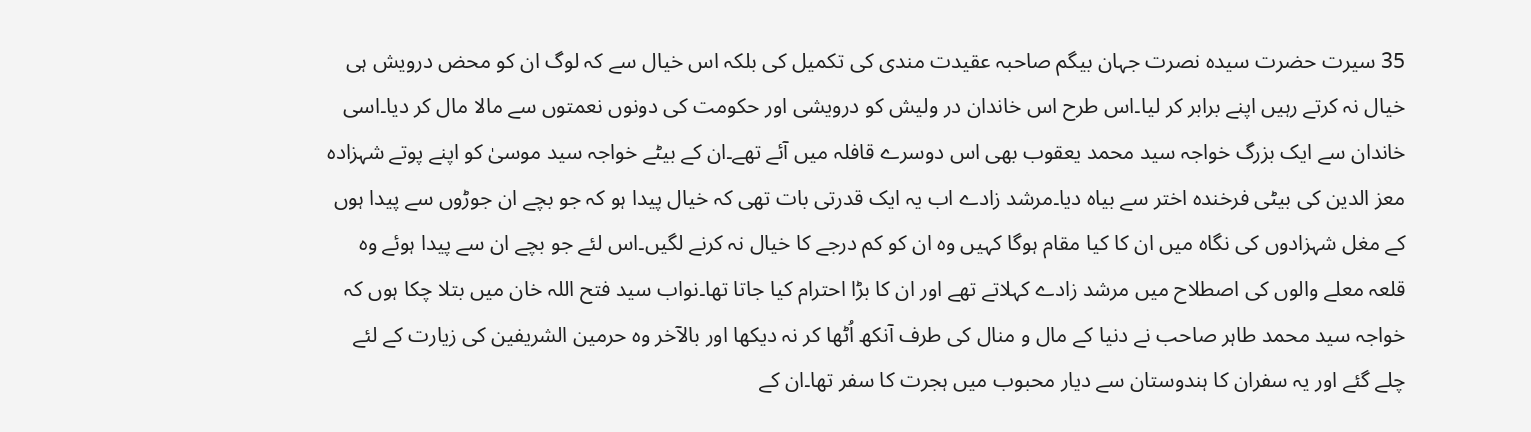35 سیرت حضرت سیدہ نصرت جہان بیگم صاحبہ عقیدت مندی کی تکمیل کی بلکہ اس خیال سے کہ لوگ ان کو محض درویش ہی خیال نہ کرتے رہیں اپنے برابر کر لیا۔اس طرح اس خاندان در ولیش کو درویشی اور حکومت کی دونوں نعمتوں سے مالا مال کر دیا۔اسی خاندان سے ایک بزرگ خواجہ سید محمد یعقوب بھی اس دوسرے قافلہ میں آئے تھے۔ان کے بیٹے خواجہ سید موسیٰ کو اپنے پوتے شہزادہ معز الدین کی بیٹی فرخندہ اختر سے بیاہ دیا۔مرشد زادے اب یہ ایک قدرتی بات تھی کہ خیال پیدا ہو کہ جو بچے ان جوڑوں سے پیدا ہوں کے مغل شہزادوں کی نگاہ میں ان کا کیا مقام ہوگا کہیں وہ ان کو کم درجے کا خیال نہ کرنے لگیں۔اس لئے جو بچے ان سے پیدا ہوئے وہ قلعہ معلے والوں کی اصطلاح میں مرشد زادے کہلاتے تھے اور ان کا بڑا احترام کیا جاتا تھا۔نواب سید فتح اللہ خان میں بتلا چکا ہوں کہ خواجہ سید محمد طاہر صاحب نے دنیا کے مال و منال کی طرف آنکھ اُٹھا کر نہ دیکھا اور بالآخر وہ حرمین الشریفین کی زیارت کے لئے چلے گئے اور یہ سفران کا ہندوستان سے دیار محبوب میں ہجرت کا سفر تھا۔ان کے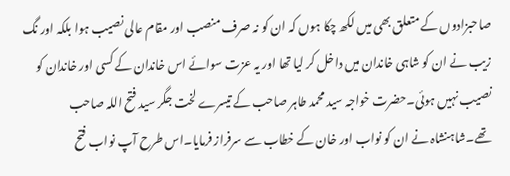صاحبزادوں کے متعلق بھی میں لکھ چکا ہوں کہ ان کو نہ صرف منصب اور مقام عالی نصیب ہوا بلکہ اور نگ زیب نے ان کو شاہی خاندان میں داخل کر لیا تھا اور یہ عزت سوائے اس خاندان کے کسی اور خاندان کو نصیب نہیں ہوئی۔حضرت خواجہ سید محمد طاہر صاحب کے تیسرے لخت جگر سید فتح اللہ صاحب تھے۔شاہنشاہ نے ان کو نواب اور خان کے خطاب سے سرفراز فرمایا۔اس طرح آپ نواب فتح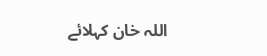اللہ خان کہلائے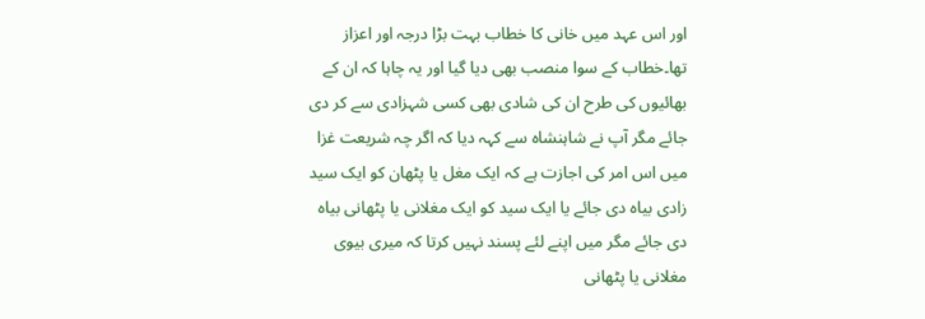اور اس عہد میں خانی کا خطاب بہت بڑا درجہ اور اعزاز تھا۔خطاب کے سوا منصب بھی دیا گیا اور یہ چاہا کہ ان کے بھائیوں کی طرح ان کی شادی بھی کسی شہزادی سے کر دی جائے مگر آپ نے شاہنشاہ سے کہہ دیا کہ اگر چہ شریعت غزا میں اس امر کی اجازت ہے کہ ایک مغل یا پٹھان کو ایک سید زادی بیاہ دی جائے یا ایک سید کو ایک مغلانی یا پٹھانی بیاہ دی جائے مگر میں اپنے لئے پسند نہیں کرتا کہ میری بیوی مغلانی یا پٹھانی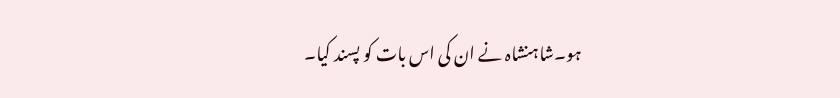ہو۔شاہنشاہ نے ان کی اس بات کو پسند کیا۔